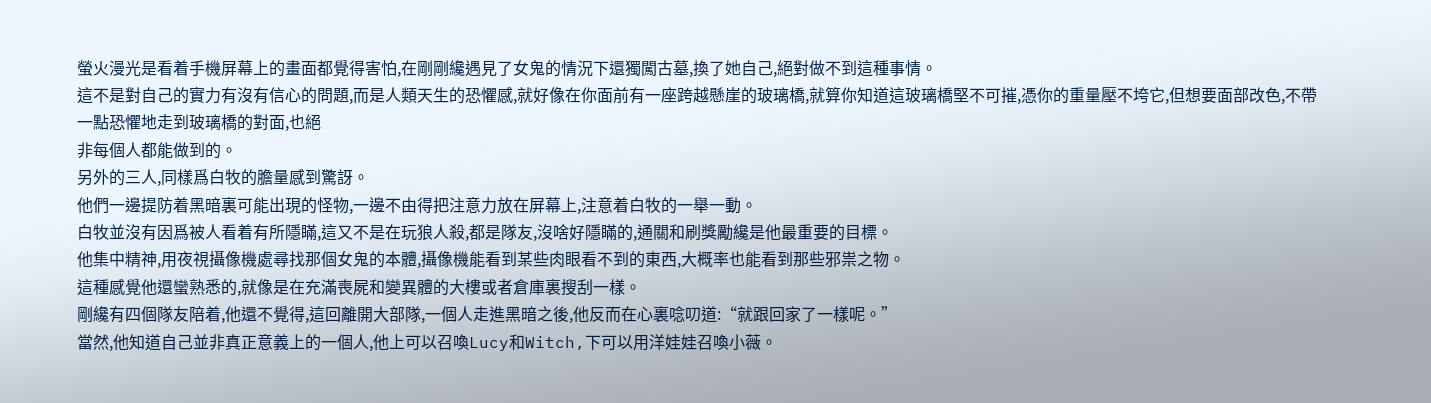螢火漫光是看着手機屏幕上的畫面都覺得害怕,在剛剛纔遇見了女鬼的情況下還獨闖古墓,換了她自己,絕對做不到這種事情。
這不是對自己的實力有沒有信心的問題,而是人類天生的恐懼感,就好像在你面前有一座跨越懸崖的玻璃橋,就算你知道這玻璃橋堅不可摧,憑你的重量壓不垮它,但想要面部改色,不帶一點恐懼地走到玻璃橋的對面,也絕
非每個人都能做到的。
另外的三人,同樣爲白牧的膽量感到驚訝。
他們一邊提防着黑暗裏可能出現的怪物,一邊不由得把注意力放在屏幕上,注意着白牧的一舉一動。
白牧並沒有因爲被人看着有所隱瞞,這又不是在玩狼人殺,都是隊友,沒啥好隱瞞的,通關和刷獎勵纔是他最重要的目標。
他集中精神,用夜視攝像機處尋找那個女鬼的本體,攝像機能看到某些肉眼看不到的東西,大概率也能看到那些邪祟之物。
這種感覺他還蠻熟悉的,就像是在充滿喪屍和變異體的大樓或者倉庫裏搜刮一樣。
剛纔有四個隊友陪着,他還不覺得,這回離開大部隊,一個人走進黑暗之後,他反而在心裏唸叨道:“就跟回家了一樣呢。”
當然,他知道自己並非真正意義上的一個人,他上可以召喚Lucy和Witch,下可以用洋娃娃召喚小薇。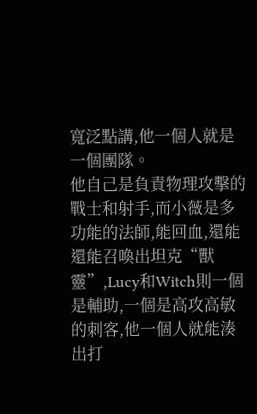寬泛點講,他一個人就是一個團隊。
他自己是負責物理攻擊的戰士和射手,而小薇是多功能的法師,能回血,還能還能召喚出坦克“獸靈”,Lucy和Witch則一個是輔助,一個是高攻高敏的刺客,他一個人就能湊出打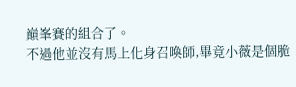巔峯賽的組合了。
不過他並沒有馬上化身召喚師,畢竟小薇是個脆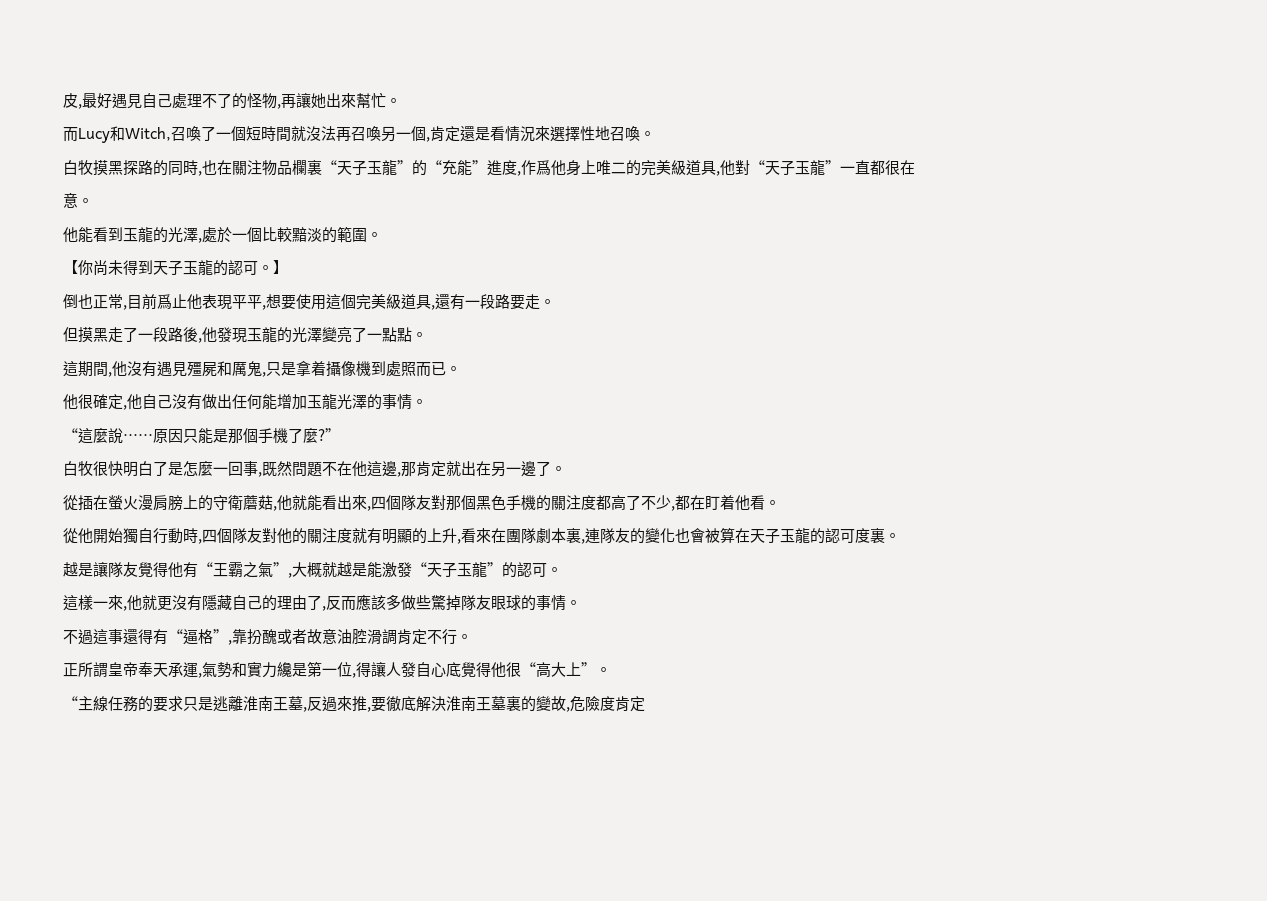皮,最好遇見自己處理不了的怪物,再讓她出來幫忙。
而Lucy和Witch,召喚了一個短時間就沒法再召喚另一個,肯定還是看情況來選擇性地召喚。
白牧摸黑探路的同時,也在關注物品欄裏“天子玉龍”的“充能”進度,作爲他身上唯二的完美級道具,他對“天子玉龍”一直都很在意。
他能看到玉龍的光澤,處於一個比較黯淡的範圍。
【你尚未得到天子玉龍的認可。】
倒也正常,目前爲止他表現平平,想要使用這個完美級道具,還有一段路要走。
但摸黑走了一段路後,他發現玉龍的光澤變亮了一點點。
這期間,他沒有遇見殭屍和厲鬼,只是拿着攝像機到處照而已。
他很確定,他自己沒有做出任何能增加玉龍光澤的事情。
“這麼說……原因只能是那個手機了麼?”
白牧很快明白了是怎麼一回事,既然問題不在他這邊,那肯定就出在另一邊了。
從插在螢火漫肩膀上的守衛蘑菇,他就能看出來,四個隊友對那個黑色手機的關注度都高了不少,都在盯着他看。
從他開始獨自行動時,四個隊友對他的關注度就有明顯的上升,看來在團隊劇本裏,連隊友的變化也會被算在天子玉龍的認可度裏。
越是讓隊友覺得他有“王霸之氣”,大概就越是能激發“天子玉龍”的認可。
這樣一來,他就更沒有隱藏自己的理由了,反而應該多做些驚掉隊友眼球的事情。
不過這事還得有“逼格”,靠扮醜或者故意油腔滑調肯定不行。
正所謂皇帝奉天承運,氣勢和實力纔是第一位,得讓人發自心底覺得他很“高大上”。
“主線任務的要求只是逃離淮南王墓,反過來推,要徹底解決淮南王墓裏的變故,危險度肯定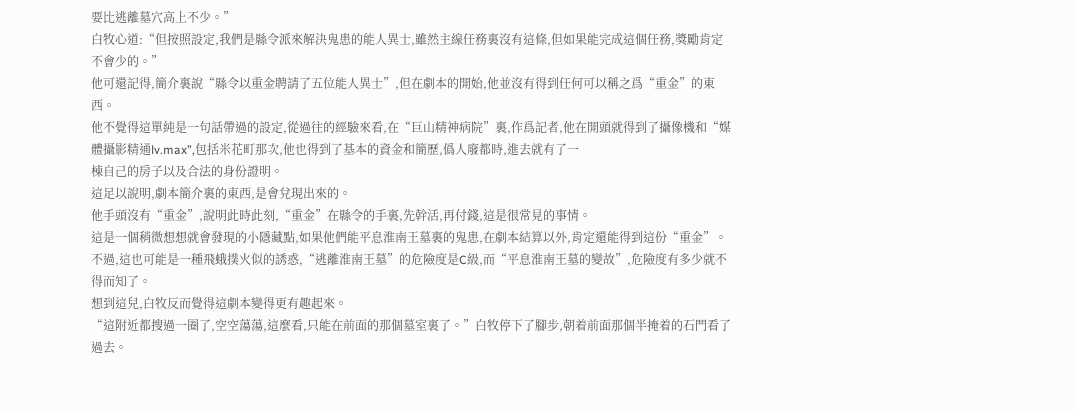要比逃離墓穴高上不少。”
白牧心道:“但按照設定,我們是縣令派來解決鬼患的能人異士,雖然主線任務裏沒有這條,但如果能完成這個任務,獎勵肯定不會少的。”
他可還記得,簡介裏說“縣令以重金聘請了五位能人異士”,但在劇本的開始,他並沒有得到任何可以稱之爲“重金”的東西。
他不覺得這單純是一句話帶過的設定,從過往的經驗來看,在“巨山精神病院”裏,作爲記者,他在開頭就得到了攝像機和“媒體攝影精通lv.max”,包括米花町那次,他也得到了基本的資金和簡歷,僞人廢都時,進去就有了一
棟自己的房子以及合法的身份證明。
這足以說明,劇本簡介裏的東西,是會兌現出來的。
他手頭沒有“重金”,說明此時此刻,“重金”在縣令的手裏,先幹活,再付錢,這是很常見的事情。
這是一個稍微想想就會發現的小隱藏點,如果他們能平息淮南王墓裏的鬼患,在劇本結算以外,肯定還能得到這份“重金”。
不過,這也可能是一種飛蛾撲火似的誘惑,“逃離淮南王墓”的危險度是C級,而“平息淮南王墓的變故”,危險度有多少就不得而知了。
想到這兒,白牧反而覺得這劇本變得更有趣起來。
“這附近都搜過一圈了,空空蕩蕩,這麼看,只能在前面的那個墓室裏了。”白牧停下了腳步,朝着前面那個半掩着的石門看了過去。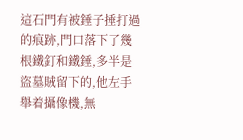這石門有被錘子捶打過的痕跡,門口落下了幾根鐵釘和鐵錘,多半是盜墓賊留下的,他左手舉着攝像機,無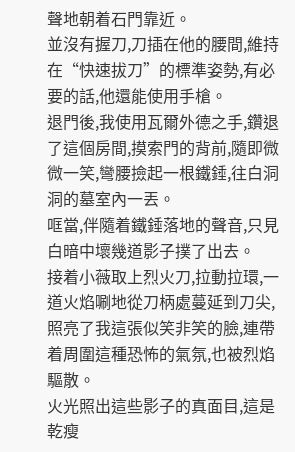聲地朝着石門靠近。
並沒有握刀,刀插在他的腰間,維持在“快速拔刀”的標準姿勢,有必要的話,他還能使用手槍。
退門後,我使用瓦爾外德之手,鑽退了這個房間,摸索門的背前,隨即微微一笑,彎腰撿起一根鐵錘,往白洞洞的墓室內一丟。
哐當,伴隨着鐵錘落地的聲音,只見白暗中壞幾道影子撲了出去。
接着小薇取上烈火刀,拉動拉環,一道火焰唰地從刀柄處蔓延到刀尖,照亮了我這張似笑非笑的臉,連帶着周圍這種恐怖的氣氛,也被烈焰驅散。
火光照出這些影子的真面目,這是乾瘦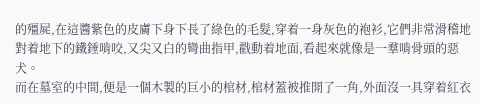的殭屍,在這醬紫色的皮膚下身下長了綠色的毛髮,穿着一身灰色的袍衫,它們非常滑稽地對着地下的鐵錘啃咬,又尖又白的彎曲指甲,戳動着地面,看起來就像是一羣啃骨頭的惡犬。
而在墓室的中間,便是一個木製的巨小的棺材,棺材蓋被推開了一角,外面沒一具穿着紅衣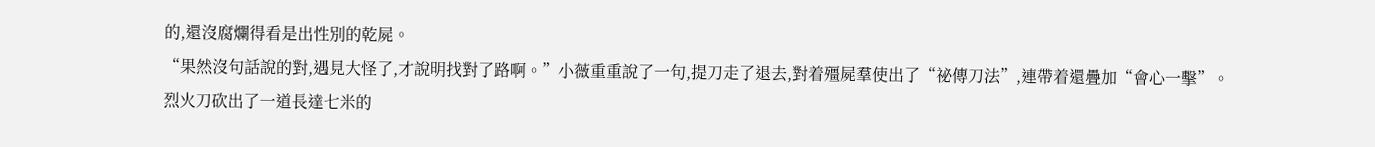的,還沒腐爛得看是出性別的乾屍。
“果然沒句話說的對,遇見大怪了,才說明找對了路啊。”小薇重重說了一句,提刀走了退去,對着殭屍羣使出了“祕傳刀法”,連帶着還疊加“會心一擊”。
烈火刀砍出了一道長達七米的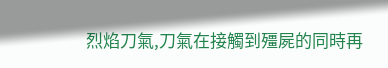烈焰刀氣,刀氣在接觸到殭屍的同時再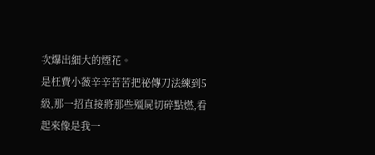次爆出細大的煙花。
是枉費小薇辛辛苦苦把祕傳刀法練到5級,那一招直接將那些殭屍切碎點燃,看起來像是我一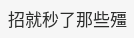招就秒了那些殭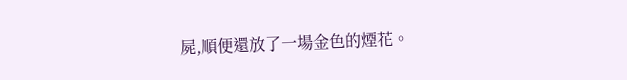屍,順便還放了一場金色的煙花。